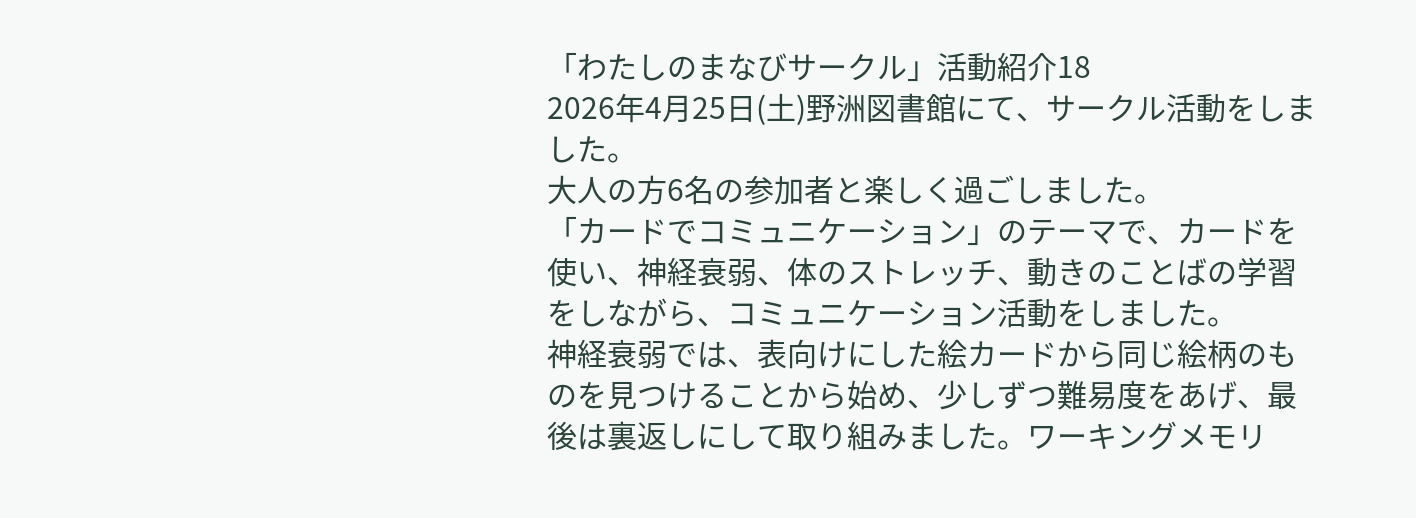「わたしのまなびサークル」活動紹介18
2026年4月25日(土)野洲図書館にて、サークル活動をしました。
大人の方6名の参加者と楽しく過ごしました。
「カードでコミュニケーション」のテーマで、カードを使い、神経衰弱、体のストレッチ、動きのことばの学習をしながら、コミュニケーション活動をしました。
神経衰弱では、表向けにした絵カードから同じ絵柄のものを見つけることから始め、少しずつ難易度をあげ、最後は裏返しにして取り組みました。ワーキングメモリ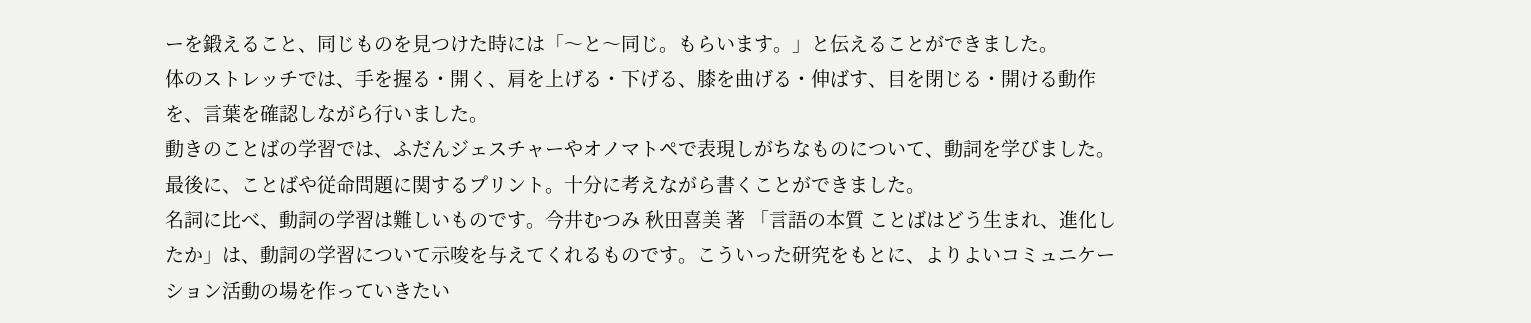ーを鍛えること、同じものを見つけた時には「〜と〜同じ。もらいます。」と伝えることができました。
体のストレッチでは、手を握る・開く、肩を上げる・下げる、膝を曲げる・伸ばす、目を閉じる・開ける動作を、言葉を確認しながら行いました。
動きのことばの学習では、ふだんジェスチャーやオノマトペで表現しがちなものについて、動詞を学びました。
最後に、ことばや従命問題に関するプリント。十分に考えながら書くことができました。
名詞に比べ、動詞の学習は難しいものです。今井むつみ 秋田喜美 著 「言語の本質 ことばはどう生まれ、進化したか」は、動詞の学習について示唆を与えてくれるものです。こういった研究をもとに、よりよいコミュニケーション活動の場を作っていきたい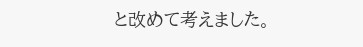と改めて考えました。